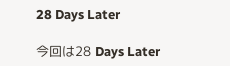28 Days Later

今回は28 Days Later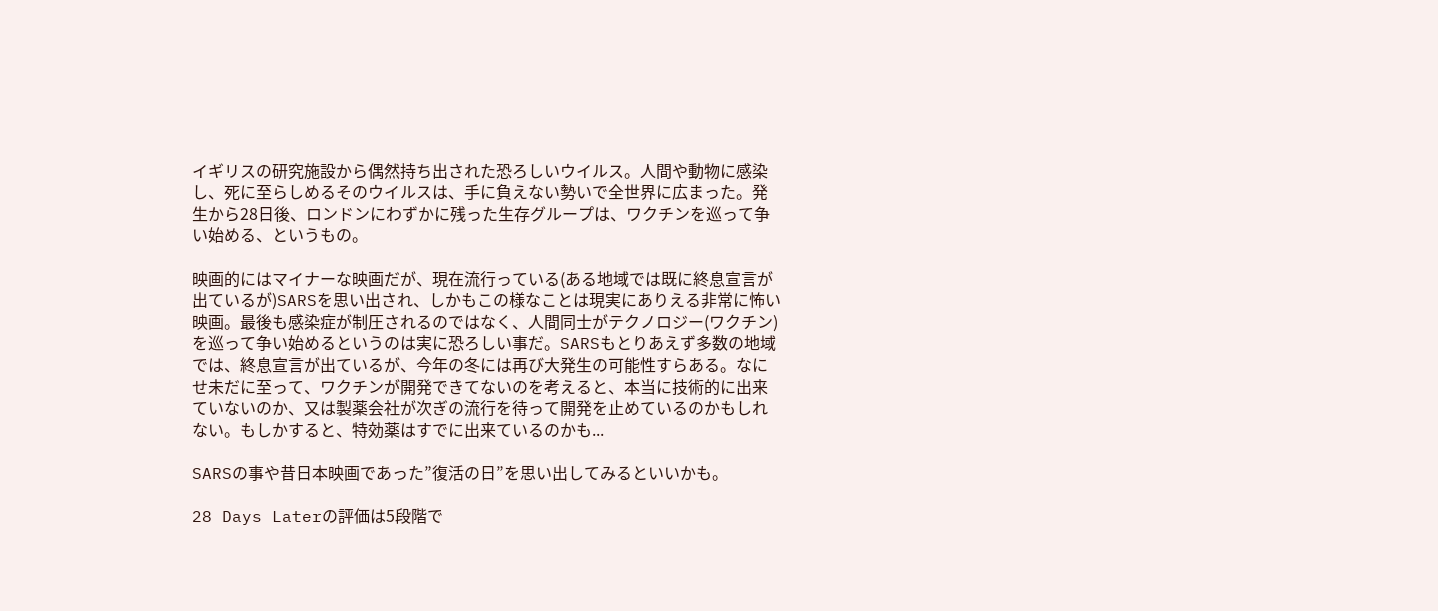イギリスの研究施設から偶然持ち出された恐ろしいウイルス。人間や動物に感染し、死に至らしめるそのウイルスは、手に負えない勢いで全世界に広まった。発生から28日後、ロンドンにわずかに残った生存グループは、ワクチンを巡って争い始める、というもの。

映画的にはマイナーな映画だが、現在流行っている(ある地域では既に終息宣言が出ているが)SARSを思い出され、しかもこの様なことは現実にありえる非常に怖い映画。最後も感染症が制圧されるのではなく、人間同士がテクノロジー(ワクチン)を巡って争い始めるというのは実に恐ろしい事だ。SARSもとりあえず多数の地域では、終息宣言が出ているが、今年の冬には再び大発生の可能性すらある。なにせ未だに至って、ワクチンが開発できてないのを考えると、本当に技術的に出来ていないのか、又は製薬会社が次ぎの流行を待って開発を止めているのかもしれない。もしかすると、特効薬はすでに出来ているのかも...

SARSの事や昔日本映画であった”復活の日”を思い出してみるといいかも。

28 Days Laterの評価は5段階で